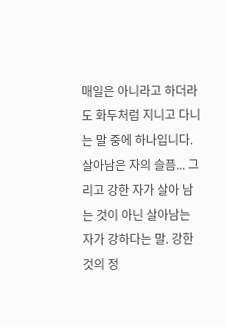매일은 아니라고 하더라도 화두처럼 지니고 다니는 말 중에 하나입니다.살아남은 자의 슬픔... 그리고 강한 자가 살아 남는 것이 아닌 살아남는 자가 강하다는 말. 강한 것의 정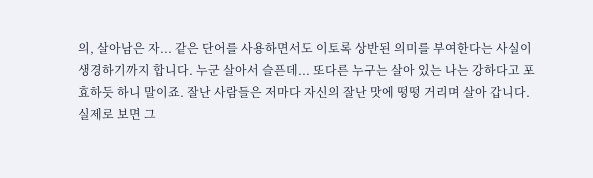의, 살아남은 자... 같은 단어를 사용하면서도 이토록 상반된 의미를 부여한다는 사실이 생경하기까지 합니다. 누군 살아서 슬픈데... 또다른 누구는 살아 있는 나는 강하다고 포효하듯 하니 말이죠. 잘난 사람들은 저마다 자신의 잘난 맛에 떵떵 거리며 살아 갑니다. 실제로 보면 그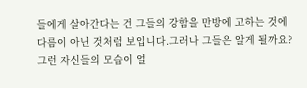들에게 살아간다는 건 그들의 강함을 만방에 고하는 것에 다름이 아닌 것처럼 보입니다.그러나 그들은 알게 될까요? 그런 자신들의 모습이 얼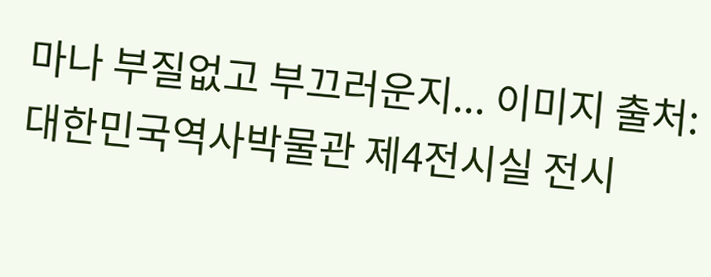마나 부질없고 부끄러운지... 이미지 출처: 대한민국역사박물관 제4전시실 전시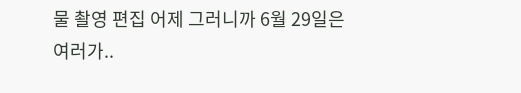물 촬영 편집 어제 그러니까 6월 29일은 여러가..